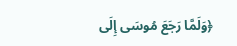﴿وَلَمَّا رَجَعَ مُوسَى إِلَى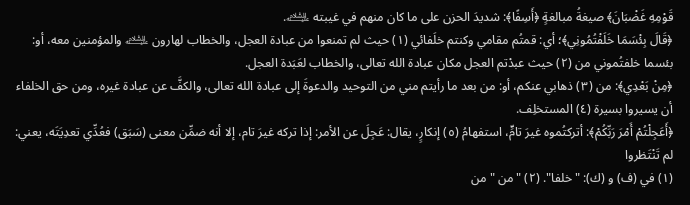قَوْمِهِ غَضْبَانَ﴾ صيغةُ مبالغةٍ ﴿أَسِفًا﴾: شديدَ الحزن على ما كان منهم في غيبته ﵇.
﴿قَالَ بِئْسَمَا خَلَفْتُمُونِي﴾؛ أي: قمتُم مقامي وكنتم خلَفائي (١) حيث لم تمنعوا من عبادة العجل، والخطاب لهارون ﵇ والمؤمنين معه، أو: بئسما خلفتُموني من (٢) حيث عبدْتم العجل مكان عبادة الله تعالى، والخطاب لعَبَدة العجل.
﴿مِنْ بَعْدِي﴾: من (٣) ذهابي عنكم، أو: من بعد ما رأيتم مني من التوحيد والدعوةَ إلى عبادة الله تعالى، والكفَّ عن عبادة غيره، ومن حق الخلفاء أن يسيروا بسيرة (٤) المستخلِف.
﴿أَعَجِلْتُمْ أَمْرَ رَبِّكُمْ﴾: أتركتُموه غيرَ تامٍّ، استفهامُ (٥) إنكارٍ، يقال: عَجِلَ عن الأمر: إذا تركه غيرَ تام، إلا أنه ضمِّن معنى (سَبَق) فعُدِّي تعدِيَتَه، يعني: لم تَنْتَظروا
(١) في (ف) و (ك): "خلفا". (٢) "من "من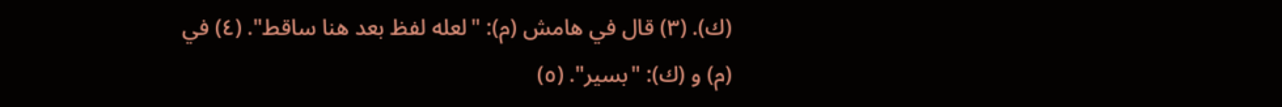(ك). (٣) قال في هامش (م): "لعله لفظ بعد هنا ساقط". (٤) في (م) و (ك): "بسير". (٥)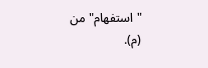"استفهام" من (م).